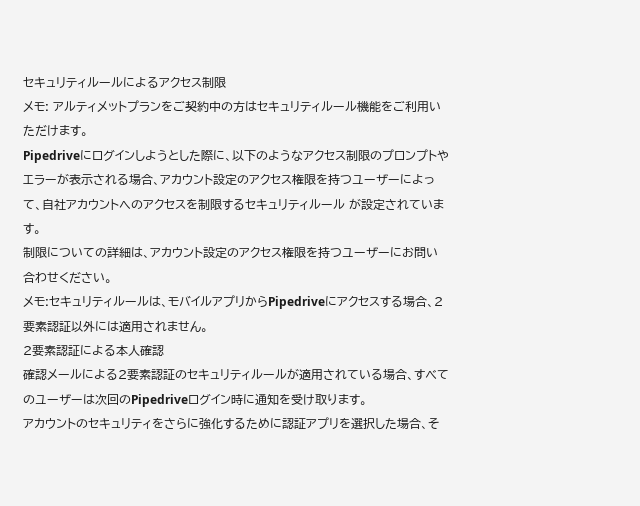セキュリティルールによるアクセス制限
メモ: アルティメットプランをご契約中の方はセキュリティルール機能をご利用いただけます。
Pipedriveにログインしようとした際に、以下のようなアクセス制限のプロンプトやエラーが表示される場合、アカウント設定のアクセス権限を持つユーザーによって、自社アカウントへのアクセスを制限するセキュリティルール が設定されています。
制限についての詳細は、アカウント設定のアクセス権限を持つユーザーにお問い合わせください。
メモ:セキュリティルールは、モバイルアプリからPipedriveにアクセスする場合、2要素認証以外には適用されません。
2要素認証による本人確認
確認メールによる2要素認証のセキュリティルールが適用されている場合、すべてのユーザーは次回のPipedriveログイン時に通知を受け取ります。
アカウントのセキュリティをさらに強化するために認証アプリを選択した場合、そ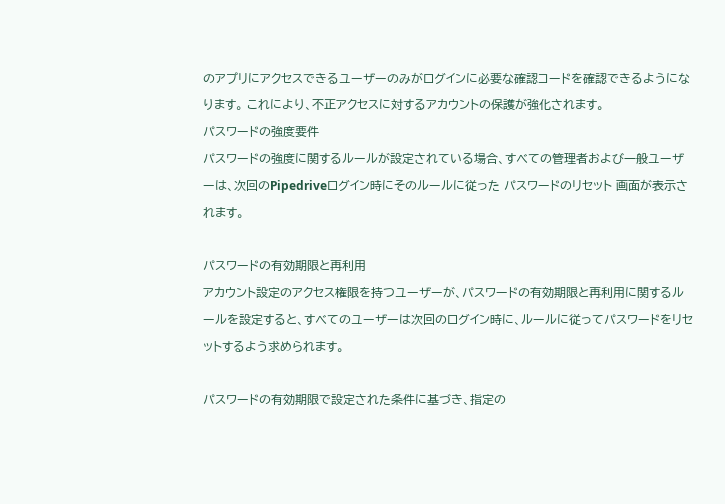のアプリにアクセスできるユーザーのみがログインに必要な確認コードを確認できるようになります。 これにより、不正アクセスに対するアカウントの保護が強化されます。
パスワードの強度要件
パスワードの強度に関するルールが設定されている場合、すべての管理者および一般ユーザーは、次回のPipedriveログイン時にそのルールに従った パスワードのリセット 画面が表示されます。

パスワードの有効期限と再利用
アカウント設定のアクセス権限を持つユーザーが、パスワードの有効期限と再利用に関するルールを設定すると、すべてのユーザーは次回のログイン時に、ルールに従ってパスワードをリセットするよう求められます。

パスワードの有効期限で設定された条件に基づき、指定の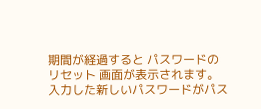期間が経過すると パスワードのリセット 画面が表示されます。
入力した新しいパスワードがパス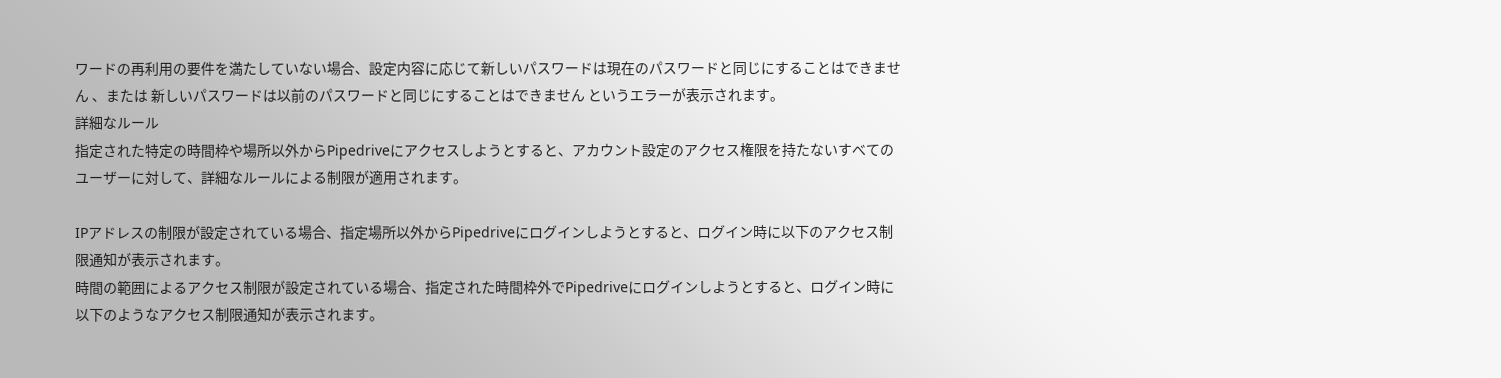ワードの再利用の要件を満たしていない場合、設定内容に応じて新しいパスワードは現在のパスワードと同じにすることはできません 、または 新しいパスワードは以前のパスワードと同じにすることはできません というエラーが表示されます。
詳細なルール
指定された特定の時間枠や場所以外からPipedriveにアクセスしようとすると、アカウント設定のアクセス権限を持たないすべてのユーザーに対して、詳細なルールによる制限が適用されます。

IPアドレスの制限が設定されている場合、指定場所以外からPipedriveにログインしようとすると、ログイン時に以下のアクセス制限通知が表示されます。
時間の範囲によるアクセス制限が設定されている場合、指定された時間枠外でPipedriveにログインしようとすると、ログイン時に以下のようなアクセス制限通知が表示されます。